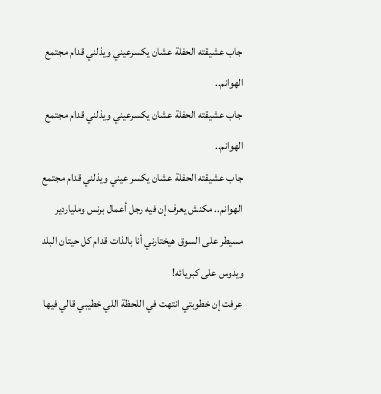جاب عشيقته الحفلة عشان يكسرعيني ويذلني قدام مجتمع الهوانم..
جاب عشيقته الحفلة عشان يكسرعيني ويذلني قدام مجتمع الهوانم..
جاب عشيقته الحفلة عشان يكسر عيني ويذلني قدام مجتمع الهوانم.. مكنش يعرف إن فيه رجل أعمال برنس وملياردير مسيطر على السوق هيختارني أنا بالذات قدام كل حيتان البلد ويدوس على كبريائه!
عرفت إن خطوبتي انتهت في اللحظة اللي خطيبي قالي فيها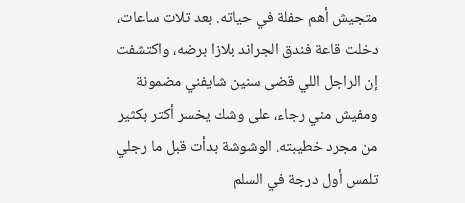متجيش أهم حفلة في حياته. بعد تلات ساعات، دخلت قاعة فندق الجراند بلازا برضه، واكتشفت إن الراجل اللي قضى سنين شايفني مضمونة ومفيش مني رجاء، على وشك يخسر أكتر بكثير من مجرد خطيبته. الوشوشة بدأت قبل ما رجلي تلمس أول درجة في السلم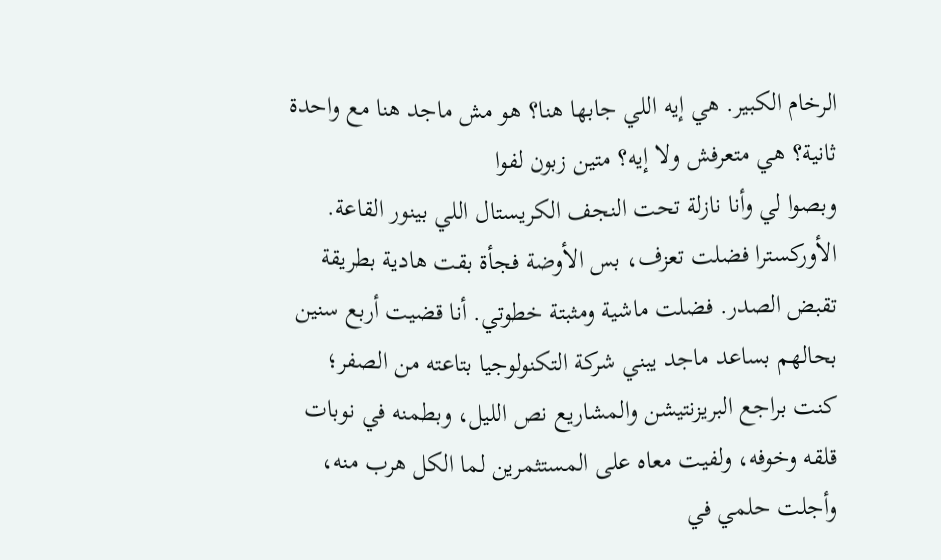الرخام الكبير. هي إيه اللي جابها هنا؟ هو مش ماجد هنا مع واحدة ثانية؟ هي متعرفش ولا إيه؟ متين زبون لفوا
وبصوا لي وأنا نازلة تحت النجف الكريستال اللي بينور القاعة. الأوركسترا فضلت تعزف، بس الأوضة فجأة بقت هادية بطريقة تقبض الصدر. فضلت ماشية ومثبتة خطوتي. أنا قضيت أربع سنين بحالهم بساعد ماجد يبني شركة التكنولوجيا بتاعته من الصفر؛ كنت براجع البريزنتيشن والمشاريع نص الليل، وبطمنه في نوبات قلقه وخوفه، ولفيت معاه على المستثمرين لما الكل هرب منه، وأجلت حلمي في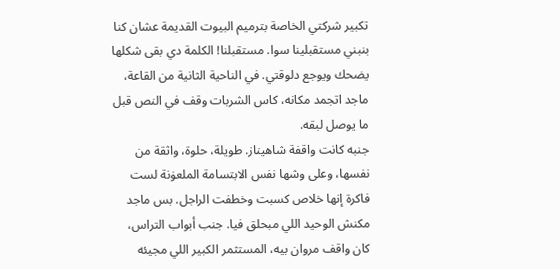تكبير شركتي الخاصة بترميم البيوت القديمة عشان كنا بنبني مستقبلينا سوا. مستقبلنا! الكلمة دي بقى شكلها يضحك ويوجع دلوقتي. في الناحية الثانية من القاعة، ماجد اتجمد مكانه، كاس الشربات وقف في النص قبل ما يوصل لبقه.
جنبه كانت واقفة شاهيناز. طويلة، حلوة، واثقة من نفسها، وعلى وشها نفس الابتسامة الملعۏنة لست فاكرة إنها خلاص كسبت وخطفت الراجل. بس ماجد مكنش الوحيد اللي مبحلق فيا. جنب أبواب التراس، كان واقف مروان بيه، المستثمر الكبير اللي مجيئه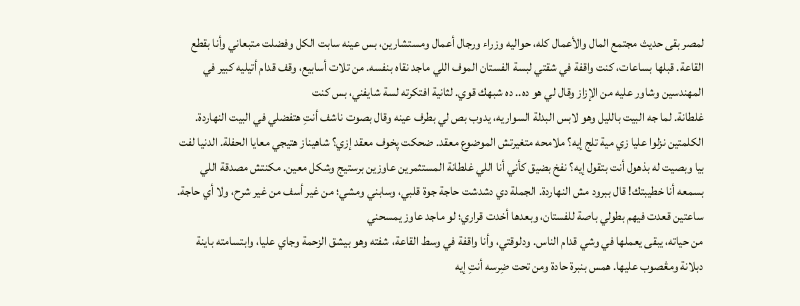لمصر بقى حديث مجتمع المال والأعمال كله، حواليه وزراء ورجال أعمال ومستشارين، بس عينه سابت الكل وفضلت متبعاني وأنا بقطع القاعة. قبلها بساعات، كنت واقفة في شقتي لبسة الفستان الموف اللي ماجد نقاه بنفسه. من تلات أسابيع، وقف قدام أتيليه كبير في المهندسين وشاور عليه من الإزاز وقال لي هو ده.. ده شبهك قوي. لثانية افتكرته لسة شايفني، بس كنت
غلطانة. لما جه البيت بالليل وهو لابس البدلة السواريه، يدوب بص لي بطرف عينه وقال بصوت ناشف أنتِ هتفضلي في البيت النهاردة. الكلمتين نزلوا عليا زي مية تلج إيه؟ ملامحه متغيرتش الموضوع معقد. ضحكت پخوف معقد إزي؟ شاهيناز هتيجي معايا الحفلة. الدنيا لفت بيا وبصيت له بذهول أنت بتقول إيه؟ نفخ بضيق كأني أنا اللي غلطانة المستثمرين عاوزين برستيج وشكل معين. مكنتش مصدقة اللي بسمعه أنا خطيبتك! قال ببرود مش النهاردة. الجملة دي دشدشت حاجة جوة قلبي، وسابني ومشي؛ من غير أسف من غير شرح، ولا أي حاجة. ساعتين قعدت فيهم بطولي باصة للفستان، وبعدها أخدت قراري؛ لو ماجد عاوز يمسحني
من حياته، يبقى يعملها في وشي قدام الناس. ودلوقتي، وأنا واقفة في وسط القاعة، شفته وهو بيشق الزحمة وجاي عليا، وابتسامته باينة دبلانة ومڠصوب عليها. همس بنبرة حادة ومن تحت ضِرسه أنتِ إيه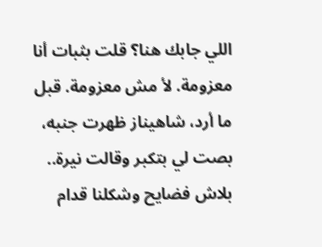اللي جابك هنا؟ قلت بثبات أنا معزومة. لأ مش معزومة. قبل ما أرد، شاهيناز ظهرت جنبه، بصت لي بتكبر وقالت نيرة.. بلاش فضايح وشكلنا قدام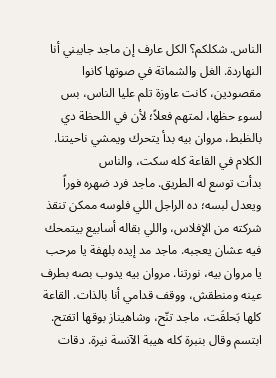الناس. شكلكم؟ الكل عارف إن ماجد جايبني أنا النهاردة. الغل والشماتة في صوتها كانوا مقصودين، كانت عاوزة تلم عليا الناس، بس لسوء حظها، لمتهم فعلاً؛ لأن في اللحظة دي بالظبط، مروان بيه بدأ يتحرك ويمشي ناحيتنا. الكلام في القاعة كله سكت، والناس
بدأت توسع له الطريق. ماجد فرد ضهره فوراً ويعدل لبسه؛ ده الراجل اللي فلوسه ممكن تنقذ شركته من الإفلاس، واللي بقاله أسابيع بيتمحك فيه عشان يعجبه. ماجد مد إيده بلهفة يا مرحب يا مروان بيه، نورتنا. مروان بيه يدوب بصه بطرف عينه ومنطقش، ووقف قدامي أنا بالذات. القاعة كلها بَحلقَت، ماجد تنّح، وشاهيناز بوقها اتفتح. ابتسم وقال بنبرة كله هيبة الآنسة نيرة. دقات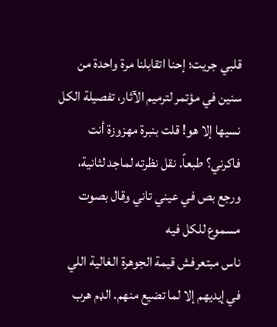قلبي جريت؛ إحنا اتقابلنا مرة واحدة من سنين في مؤتمر لترميم الآثار، تفصيلة الكل نسيها إلا هو! قلت بنبرة مهزوزة أنت فاكرني؟ طبعاً. نقل نظرته لماجد لثانية، ورجع بص في عيني تاني وقال بصوت مسموع للكل فيه
ناس مبتعرفش قيمة الجوهرة الغالية اللي في إيديهم إلا لما تضيع منهم. الډم هرب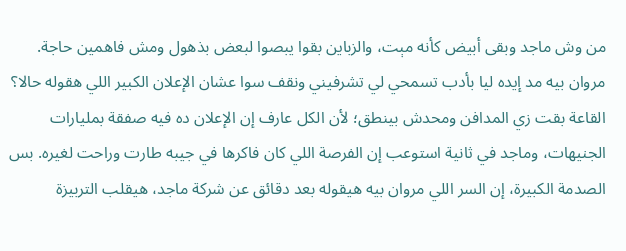من وش ماجد وبقى أبيض كأنه مېت، والزباين بقوا يبصوا لبعض بذهول ومش فاهمين حاجة. مروان بيه مد إيده ليا بأدب تسمحي لي تشرفيني ونقف سوا عشان الإعلان الكبير اللي هقوله حالا؟ القاعة بقت زي المدافن ومحدش بينطق؛ لأن الكل عارف إن الإعلان ده فيه صفقة بمليارات الجنيهات، وماجد في ثانية استوعب إن الفرصة اللي كان فاكرها في جيبه طارت وراحت لغيره. بس الصدمة الكبيرة، إن السر اللي مروان بيه هيقوله بعد دقائق عن شركة ماجد، هيقلب التربيزة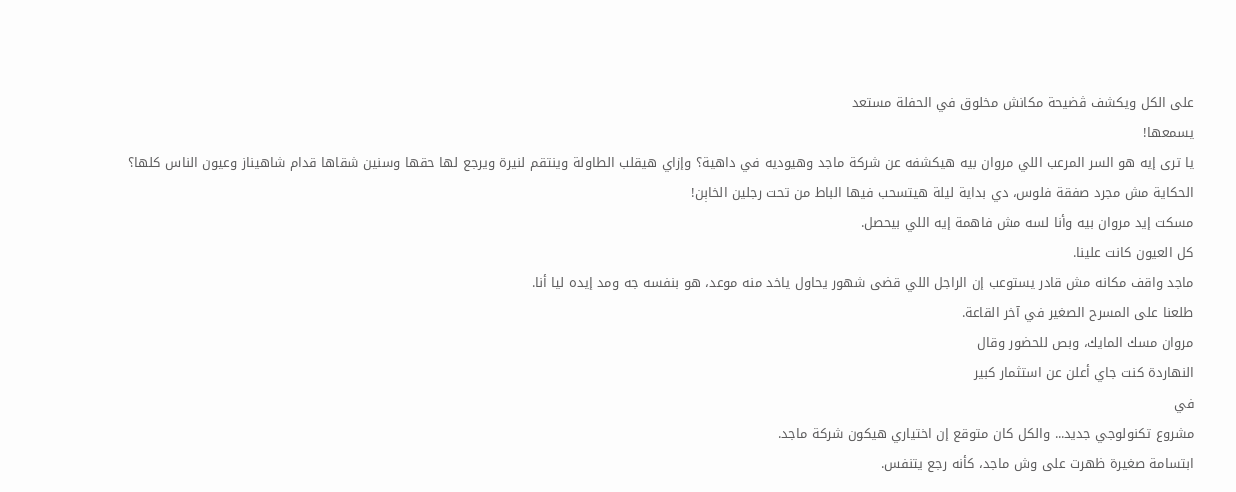على الكل ويكشف ڤضيحة مكانش مخلوق في الحفلة مستعد
يسمعها!
يا ترى إيه هو السر المرعب اللي مروان بيه هيكشفه عن شركة ماجد وهيوديه في داهية؟ وإزاي هيقلب الطاولة وينتقم لنيرة ويرجع لها حقها وسنين شقاها قدام شاهيناز وعيون الناس كلها؟ الحكاية مش مجرد صفقة فلوس، دي بداية ليلة هيتسحب فيها الباط من تحت رجلين الخاېن!
مسكت إيد مروان بيه وأنا لسه مش فاهمة إيه اللي بيحصل.
كل العيون كانت علينا.
ماجد واقف مكانه مش قادر يستوعب إن الراجل اللي قضى شهور يحاول ياخد منه موعد، هو بنفسه جه ومد إيده ليا أنا.
طلعنا على المسرح الصغير في آخر القاعة.
مروان مسك المايك، وبص للحضور وقال
النهاردة كنت جاي أعلن عن استثمار كبير
في
مشروع تكنولوجي جديد... والكل كان متوقع إن اختياري هيكون شركة ماجد.
ابتسامة صغيرة ظهرت على وش ماجد، كأنه رجع يتنفس.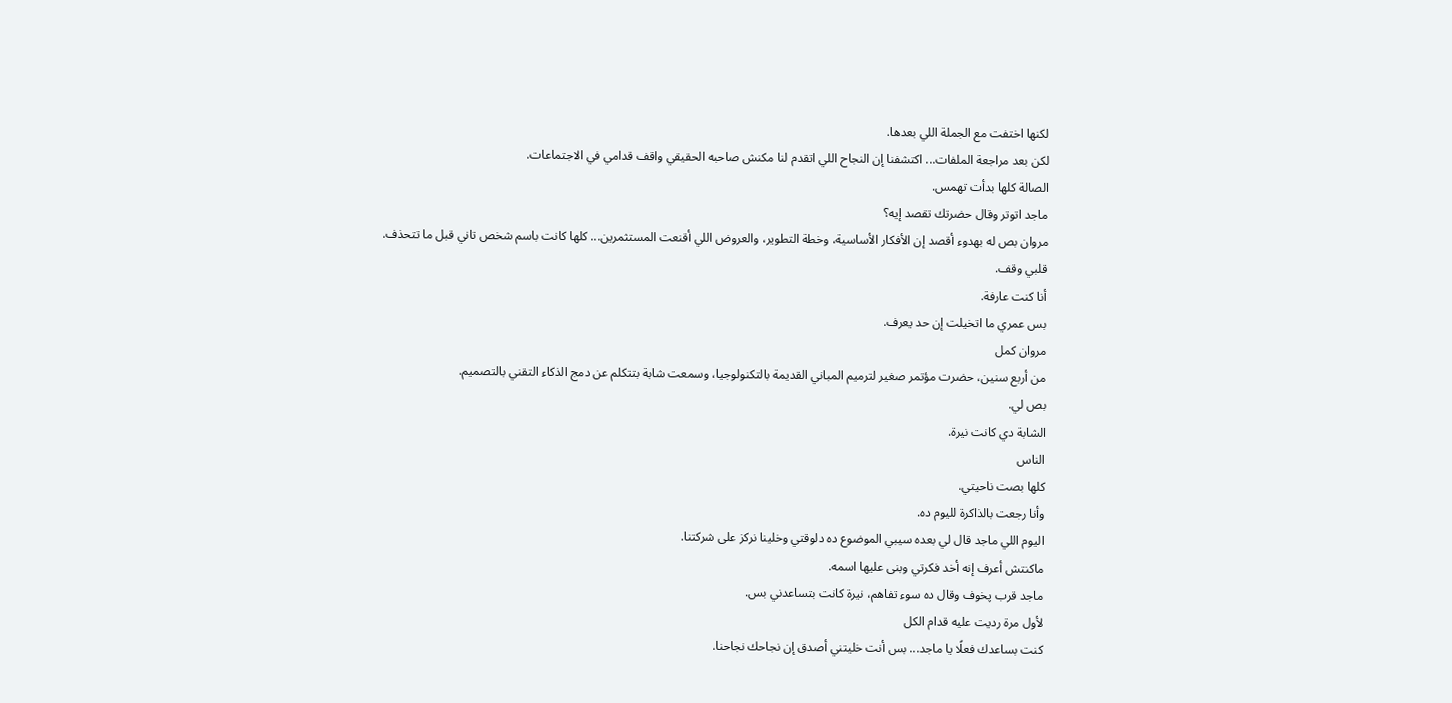لكنها اختفت مع الجملة اللي بعدها.
لكن بعد مراجعة الملفات... اكتشفنا إن النجاح اللي اتقدم لنا مكنش صاحبه الحقيقي واقف قدامي في الاجتماعات.
الصالة كلها بدأت تهمس.
ماجد اتوتر وقال حضرتك تقصد إيه؟
مروان بص له بهدوء أقصد إن الأفكار الأساسية، وخطة التطوير، والعروض اللي أقنعت المستثمرين... كلها كانت باسم شخص تاني قبل ما تتحذف.
قلبي وقف.
أنا كنت عارفة.
بس عمري ما اتخيلت إن حد يعرف.
مروان كمل
من أربع سنين، حضرت مؤتمر صغير لترميم المباني القديمة بالتكنولوجيا، وسمعت شابة بتتكلم عن دمج الذكاء التقني بالتصميم.
بص لي.
الشابة دي كانت نيرة.
الناس
كلها بصت ناحيتي.
وأنا رجعت بالذاكرة لليوم ده.
اليوم اللي ماجد قال لي بعده سيبي الموضوع ده دلوقتي وخلينا نركز على شركتنا.
ماكنتش أعرف إنه أخد فكرتي وبنى عليها اسمه.
ماجد قرب پخوف وقال ده سوء تفاهم، نيرة كانت بتساعدني بس.
لأول مرة رديت عليه قدام الكل
كنت بساعدك فعلًا يا ماجد... بس أنت خليتني أصدق إن نجاحك نجاحنا.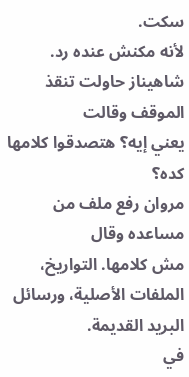سكت.
لأنه مكنش عنده رد.
شاهيناز حاولت تنقذ الموقف وقالت
يعني إيه؟ هتصدقوا كلامها كده؟
مروان رفع ملف من مساعده وقال
مش كلامها. التواريخ، الملفات الأصلية، ورسائل البريد القديمة.
في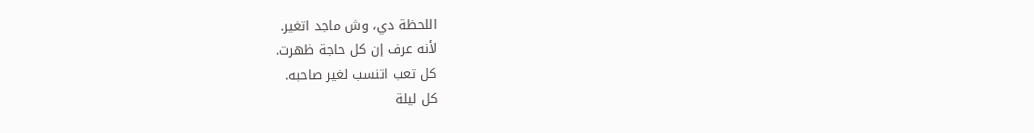اللحظة دي، وش ماجد اتغير.
لأنه عرف إن كل حاجة ظهرت.
كل تعب اتنسب لغير صاحبه.
كل ليلة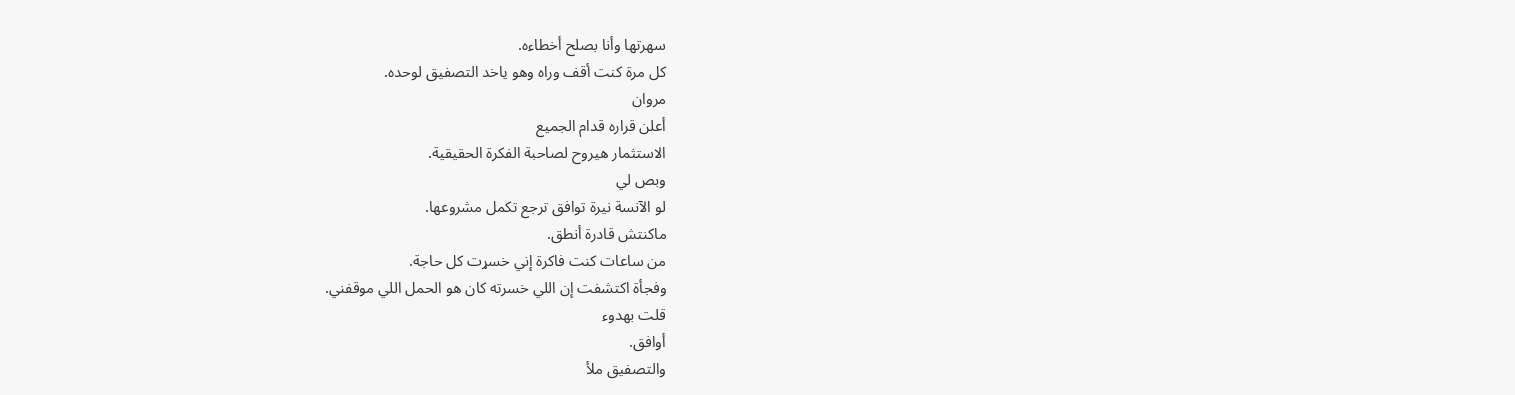سهرتها وأنا بصلح أخطاءه.
كل مرة كنت أقف وراه وهو ياخد التصفيق لوحده.
مروان
أعلن قراره قدام الجميع
الاستثمار هيروح لصاحبة الفكرة الحقيقية.
وبص لي
لو الآنسة نيرة توافق ترجع تكمل مشروعها.
ماكنتش قادرة أنطق.
من ساعات كنت فاكرة إني خسړت كل حاجة.
وفجأة اكتشفت إن اللي خسرته كان هو الحمل اللي موقفني.
قلت بهدوء
أوافق.
والتصفيق ملأ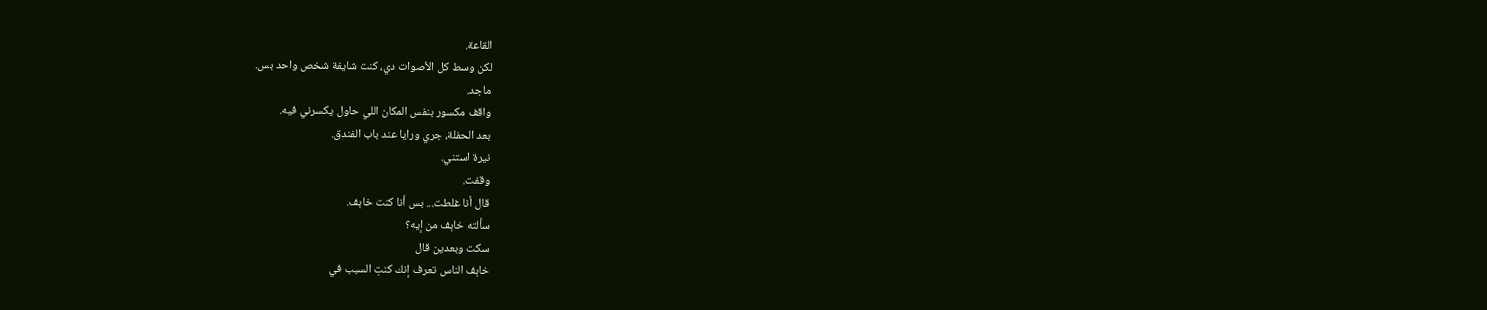القاعة.
لكن وسط كل الأصوات دي، كنت شايفة شخص واحد بس.
ماجد.
واقف مكسور بنفس المكان اللي حاول يكسرني فيه.
بعد الحفلة، جري ورايا عند باب الفندق.
نيرة استني.
وقفت.
قال أنا غلطت... بس أنا كنت خاېف.
سألته خاېف من إيه؟
سكت وبعدين قال
خاېف الناس تعرف إنك كنتِ السبب في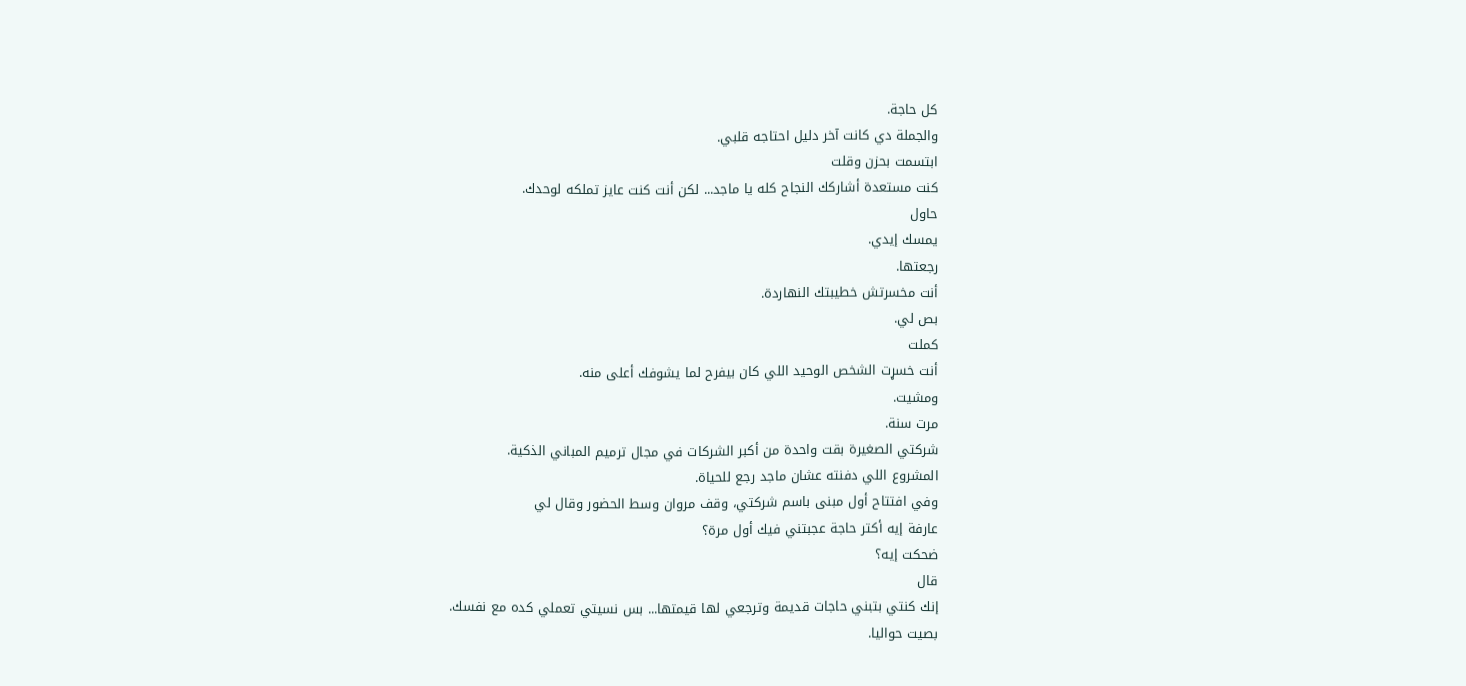كل حاجة.
والجملة دي كانت آخر دليل احتاجه قلبي.
ابتسمت بحزن وقلت
كنت مستعدة أشاركك النجاح كله يا ماجد... لكن أنت كنت عايز تملكه لوحدك.
حاول
يمسك إيدي.
رجعتها.
أنت مخسرتش خطيبتك النهاردة.
بص لي.
كملت
أنت خسړت الشخص الوحيد اللي كان بيفرح لما يشوفك أعلى منه.
ومشيت.
مرت سنة.
شركتي الصغيرة بقت واحدة من أكبر الشركات في مجال ترميم المباني الذكية.
المشروع اللي دفنته عشان ماجد رجع للحياة.
وفي افتتاح أول مبنى باسم شركتي، وقف مروان وسط الحضور وقال لي
عارفة إيه أكتر حاجة عجبتني فيك أول مرة؟
ضحكت إيه؟
قال
إنك كنتي بتبني حاجات قديمة وترجعي لها قيمتها... بس نسيتي تعملي كده مع نفسك.
بصيت حواليا.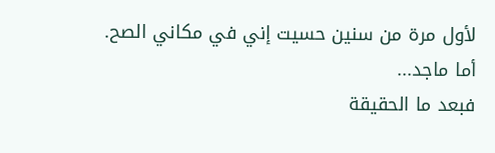لأول مرة من سنين حسيت إني في مكاني الصح.
أما ماجد...
فبعد ما الحقيقة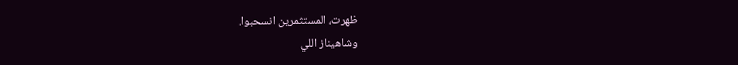ظهرت، المستثمرين انسحبوا.
وشاهيناز اللي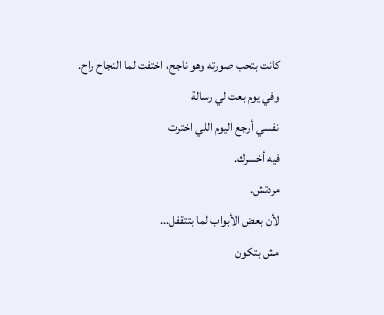كانت بتحب صورته وهو ناجح، اختفت لما النجاح راح.
وفي يوم بعت لي رسالة
نفسي أرجع اليوم اللي اخترت
فيه أخسرك.
مردتش.
لأن بعض الأبواب لما بتتقفل...
مش بتكون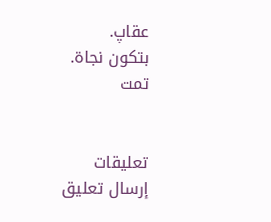عقاپ.
بتكون نجاة.
تمت


تعليقات
إرسال تعليق